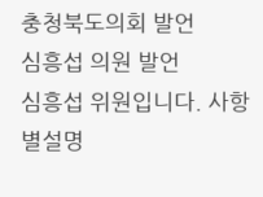충청북도의회 발언
심흥섭 의원 발언
심흥섭 위원입니다. 사항별설명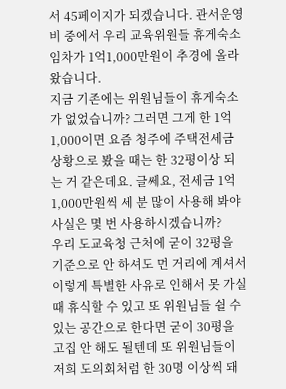서 45페이지가 되겠습니다. 관서운영비 중에서 우리 교육위원들 휴게숙소 임차가 1억1,000만원이 추경에 올라왔습니다.
지금 기존에는 위원님들이 휴게숙소가 없었습니까? 그러면 그게 한 1억1,000이면 요즘 청주에 주택전세금 상황으로 봤을 때는 한 32평이상 되는 거 같은데요. 글쎄요, 전세금 1억1,000만원씩 세 분 많이 사용해 봐야 사실은 몇 번 사용하시겠습니까?
우리 도교육청 근처에 굳이 32평을 기준으로 안 하셔도 먼 거리에 계셔서 이렇게 특별한 사유로 인해서 못 가실 때 휴식할 수 있고 또 위원님들 쉴 수 있는 공간으로 한다면 굳이 30평을 고집 안 해도 될텐데 또 위원님들이 저희 도의회처럼 한 30명 이상씩 돼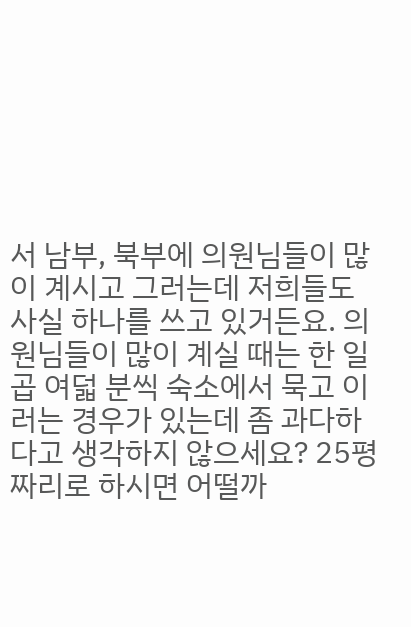서 남부, 북부에 의원님들이 많이 계시고 그러는데 저희들도 사실 하나를 쓰고 있거든요. 의원님들이 많이 계실 때는 한 일곱 여덟 분씩 숙소에서 묵고 이러는 경우가 있는데 좀 과다하다고 생각하지 않으세요? 25평 짜리로 하시면 어떨까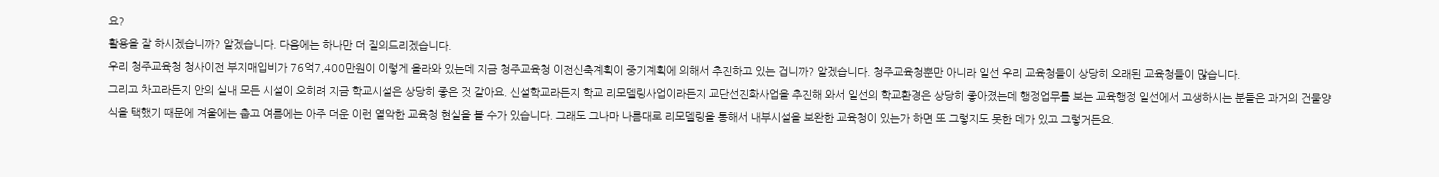요?
활용을 잘 하시겠습니까? 알겠습니다. 다음에는 하나만 더 질의드리겠습니다.
우리 청주교육청 청사이전 부지매입비가 76억7,400만원이 이렇게 올라와 있는데 지금 청주교육청 이전신축계획이 중기계획에 의해서 추진하고 있는 겁니까? 알겠습니다. 청주교육청뿐만 아니라 일선 우리 교육청들이 상당히 오래된 교육청들이 많습니다.
그리고 차고라든지 안의 실내 모든 시설이 오히려 지금 학교시설은 상당히 좋은 것 같아요. 신설학교라든지 학교 리모델링사업이라든지 교단선진화사업을 추진해 와서 일선의 학교환경은 상당히 좋아졌는데 행정업무를 보는 교육행정 일선에서 고생하시는 분들은 과거의 건물양식을 택했기 때문에 겨울에는 춥고 여름에는 아주 더운 이런 열악한 교육청 현실을 볼 수가 있습니다. 그래도 그나마 나름대로 리모델링을 통해서 내부시설을 보완한 교육청이 있는가 하면 또 그렇지도 못한 데가 있고 그렇거든요.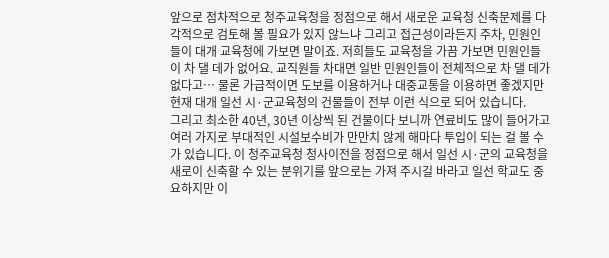앞으로 점차적으로 청주교육청을 정점으로 해서 새로운 교육청 신축문제를 다각적으로 검토해 볼 필요가 있지 않느냐 그리고 접근성이라든지 주차, 민원인들이 대개 교육청에 가보면 말이죠. 저희들도 교육청을 가끔 가보면 민원인들이 차 댈 데가 없어요. 교직원들 차대면 일반 민원인들이 전체적으로 차 댈 데가 없다고… 물론 가급적이면 도보를 이용하거나 대중교통을 이용하면 좋겠지만 현재 대개 일선 시·군교육청의 건물들이 전부 이런 식으로 되어 있습니다.
그리고 최소한 40년, 30년 이상씩 된 건물이다 보니까 연료비도 많이 들어가고 여러 가지로 부대적인 시설보수비가 만만치 않게 해마다 투입이 되는 걸 볼 수가 있습니다. 이 청주교육청 청사이전을 정점으로 해서 일선 시·군의 교육청을 새로이 신축할 수 있는 분위기를 앞으로는 가져 주시길 바라고 일선 학교도 중요하지만 이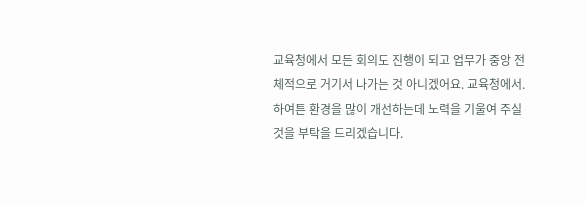교육청에서 모든 회의도 진행이 되고 업무가 중앙 전체적으로 거기서 나가는 것 아니겠어요. 교육청에서.
하여튼 환경을 많이 개선하는데 노력을 기울여 주실 것을 부탁을 드리겠습니다.